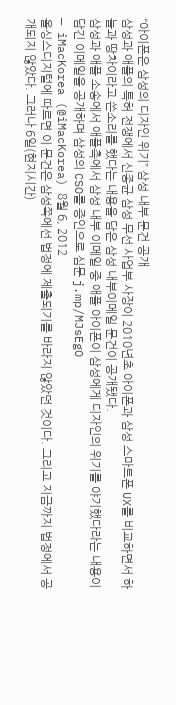“아이폰은 삼성의 디자인 위기” 삼성 내부 문건 공개
삼성과 애플의 특허 전쟁에서 신종균 삼성 무선 사업부 사장이 2010년초 아이폰과 삼성 스마트폰 UX를 비교하면서 하늘과 땅차이라고 쓴소리를 했다는 내용을 담은 삼성 내부이메일 문건이 공개됐다.
삼성과 애플 소송에서 애플측에서 삼성 내부 이메일 중 애플 아이폰이 삼성에게 디자인의 위기를 야기했다라는 내용이 담긴 이메일을 공개하며 삼성의 CSO를 증인으로 심문 j.mp/MJsEgO
— iMacKorea (@iMacKorea) 8월 6, 2012
올싱스디지털에 따르면 이 문건은 삼성쪽에선 법정에 제출되기를 바라지 않았던 것이다. 그리고 지금까지 법정에서 공개되지 않았다. 그러나 6일(현지시간)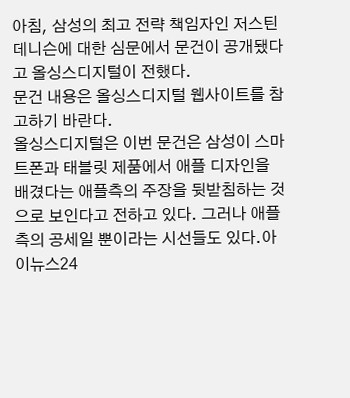아침, 삼성의 최고 전략 책임자인 저스틴 데니슨에 대한 심문에서 문건이 공개됐다고 올싱스디지털이 전했다.
문건 내용은 올싱스디지털 웹사이트를 참고하기 바란다.
올싱스디지털은 이번 문건은 삼성이 스마트폰과 태블릿 제품에서 애플 디자인을 배겼다는 애플측의 주장을 뒷받침하는 것으로 보인다고 전하고 있다. 그러나 애플측의 공세일 뿐이라는 시선들도 있다.아이뉴스24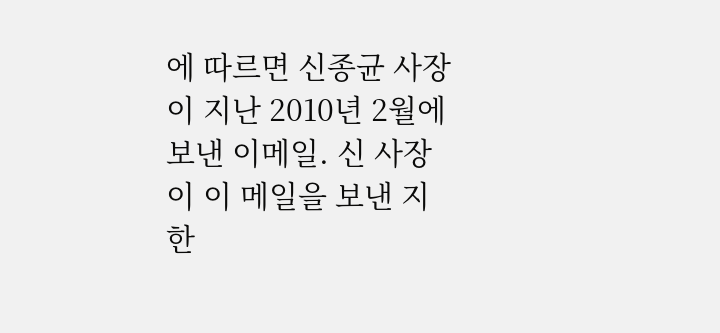에 따르면 신종균 사장이 지난 2010년 2월에 보낸 이메일. 신 사장이 이 메일을 보낸 지 한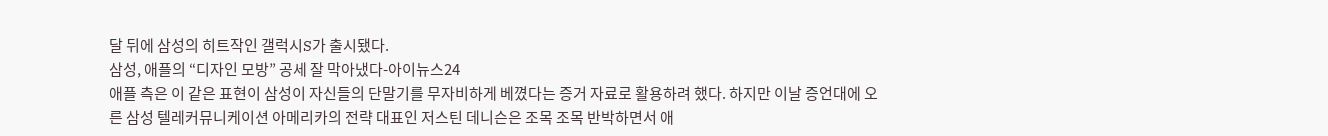달 뒤에 삼성의 히트작인 갤럭시S가 출시됐다.
삼성, 애플의 “디자인 모방” 공세 잘 막아냈다-아이뉴스24
애플 측은 이 같은 표현이 삼성이 자신들의 단말기를 무자비하게 베꼈다는 증거 자료로 활용하려 했다. 하지만 이날 증언대에 오른 삼성 텔레커뮤니케이션 아메리카의 전략 대표인 저스틴 데니슨은 조목 조목 반박하면서 애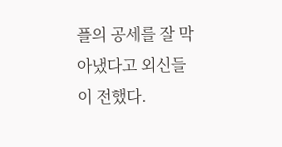플의 공세를 잘 막아냈다고 외신들이 전했다.